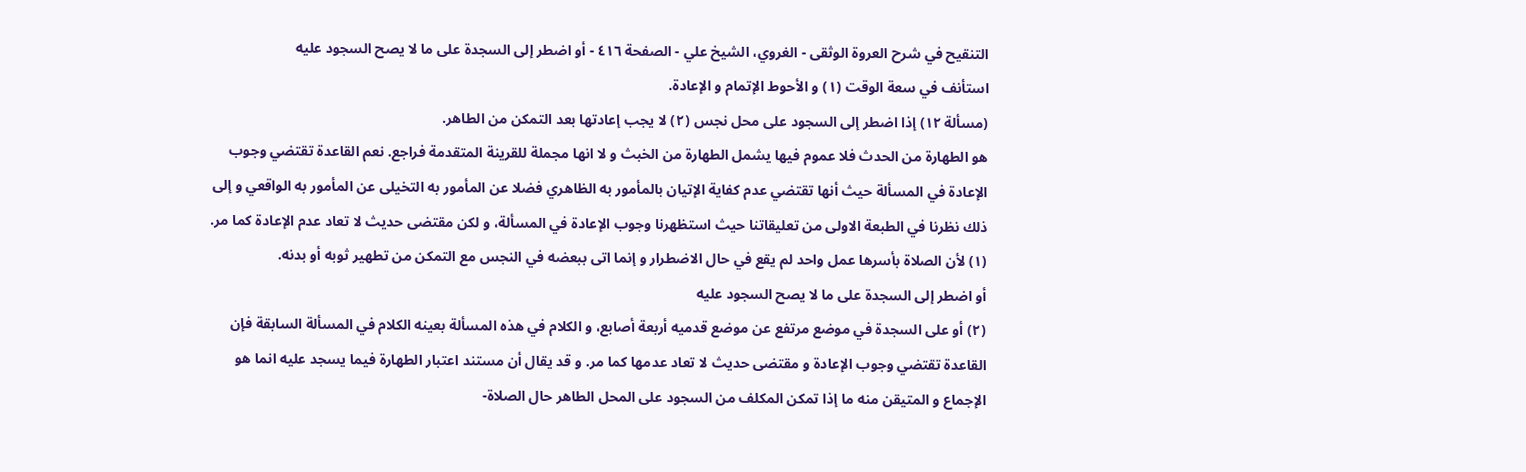التنقيح في شرح العروة الوثقى - الغروي، الشيخ علي - الصفحة ٤١٦ - أو اضطر إلى السجدة على ما لا يصح السجود عليه
استأنف في سعة الوقت (١) و الأحوط الإتمام و الإعادة.
(مسألة ١٢) إذا اضطر إلى السجود على محل نجس (٢) لا يجب إعادتها بعد التمكن من الطاهر.
هو الطهارة من الحدث فلا عموم فيها يشمل الطهارة من الخبث و لا انها مجملة للقرينة المتقدمة فراجع. نعم القاعدة تقتضي وجوب الإعادة في المسألة حيث أنها تقتضي عدم كفاية الإتيان بالمأمور به الظاهري فضلا عن المأمور به التخيلى عن المأمور به الواقعي و إلى ذلك نظرنا في الطبعة الاولى من تعليقاتنا حيث استظهرنا وجوب الإعادة في المسألة، و لكن مقتضى حديث لا تعاد عدم الإعادة كما مر.
(١) لأن الصلاة بأسرها عمل واحد لم يقع في حال الاضطرار و إنما اتى ببعضه في النجس مع التمكن من تطهير ثوبه أو بدنه.
أو اضطر إلى السجدة على ما لا يصح السجود عليه
(٢) أو على السجدة في موضع مرتفع عن موضع قدميه أربعة أصابع، و الكلام في هذه المسألة بعينه الكلام في المسألة السابقة فإن القاعدة تقتضي وجوب الإعادة و مقتضى حديث لا تعاد عدمها كما مر. و قد يقال أن مستند اعتبار الطهارة فيما يسجد عليه انما هو الإجماع و المتيقن منه ما إذا تمكن المكلف من السجود على المحل الطاهر حال الصلاة-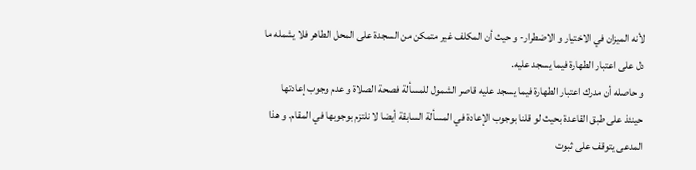لأنه الميزان في الاختيار و الاضطرار- و حيث أن المكلف غير متمكن من السجدة على المحل الطاهر فلا يشمله ما دل على اعتبار الطهارة فيما يسجد عليه.
و حاصله أن مدرك اعتبار الطهارة فيما يسجد عليه قاصر الشمول للمسألة فصحة الصلاة و عدم وجوب إعادتها حينئذ على طبق القاعدة بحيث لو قلنا بوجوب الإعادة في المسألة السابقة أيضا لا نلتزم بوجوبها في المقام. و هذا المدعى يتوقف على ثبوت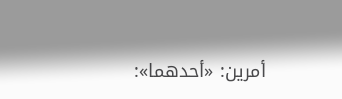أمرين: «أحدهما»: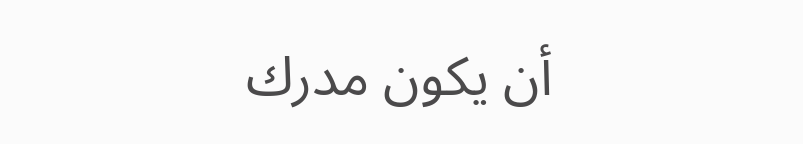أن يكون مدرك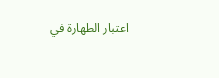اعتبار الطهارة في